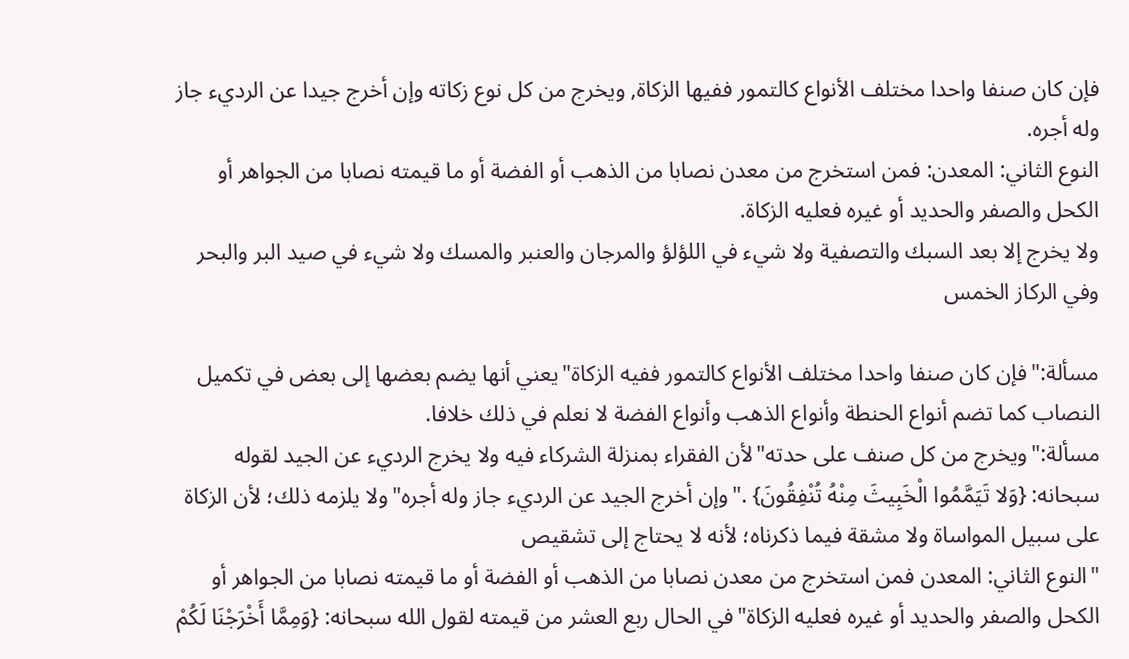فإن كان صنفا واحدا مختلف الأنواع كالتمور ففيها الزكاة, ويخرج من كل نوع زكاته وإن أخرج جيدا عن الرديء جاز وله أجره.
النوع الثاني: المعدن: فمن استخرج من معدن نصابا من الذهب أو الفضة أو ما قيمته نصابا من الجواهر أو الكحل والصفر والحديد أو غيره فعليه الزكاة.
ولا يخرج إلا بعد السبك والتصفية ولا شيء في اللؤلؤ والمرجان والعنبر والمسك ولا شيء في صيد البر والبحر وفي الركاز الخمس

مسألة:"فإن كان صنفا واحدا مختلف الأنواع كالتمور ففيه الزكاة"يعني أنها يضم بعضها إلى بعض في تكميل النصاب كما تضم أنواع الحنطة وأنواع الذهب وأنواع الفضة لا نعلم في ذلك خلافا.
مسألة:"ويخرج من كل صنف على حدته"لأن الفقراء بمنزلة الشركاء فيه ولا يخرج الرديء عن الجيد لقوله سبحانه: {وَلا تَيَمَّمُوا الْخَبِيثَ مِنْهُ تُنْفِقُونَ} ."وإن أخرج الجيد عن الرديء جاز وله أجره"ولا يلزمه ذلك؛ لأن الزكاة على سبيل المواساة ولا مشقة فيما ذكرناه؛ لأنه لا يحتاج إلى تشقيص
"النوع الثاني: المعدن فمن استخرج من معدن نصابا من الذهب أو الفضة أو ما قيمته نصابا من الجواهر أو الكحل والصفر والحديد أو غيره فعليه الزكاة"في الحال ربع العشر من قيمته لقول الله سبحانه: {وَمِمَّا أَخْرَجْنَا لَكُمْ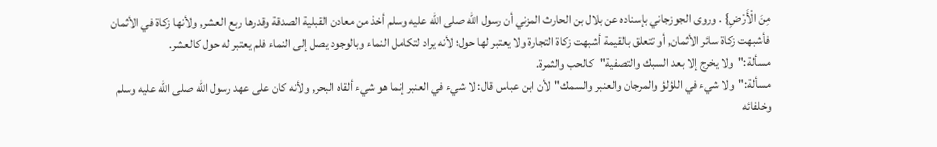مِنَ الْأَرْضِ} . وروى الجوزجاني بإسناده عن بلال بن الحارث المزني أن رسول الله صلى الله عليه وسلم أخذ من معادن القبلية الصدقة وقدرها ربع العشر, ولأنها زكاة في الأثمان فأشبهت زكاة سائر الأثمان, أو تتعلق بالقيمة أشبهت زكاة التجارة ولا يعتبر لها حول؛ لأنه يراد لتكامل النماء وبالوجود يصل إلى النماء فلم يعتبر له حول كالعشر.
مسألة:"ولا يخرج إلا بعد السبك والتصفية"كالحب والثمرة.
مسألة:"ولا شيء في اللؤلؤ والمرجان والعنبر والسمك"لأن ابن عباس قال: لا شيء في العنبر إنما هو شيء ألقاه البحر, ولأنه كان على عهد رسول الله صلى الله عليه وسلم وخلفائه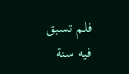فلم تسبق فيه سنة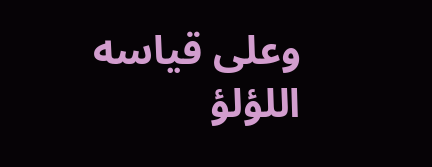وعلى قياسه اللؤلؤ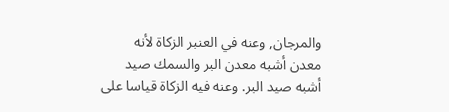والمرجان, وعنه في العنبر الزكاة لأنه معدن أشبه معدن البر والسمك صيد أشبه صيد البر. وعنه فيه الزكاة قياسا على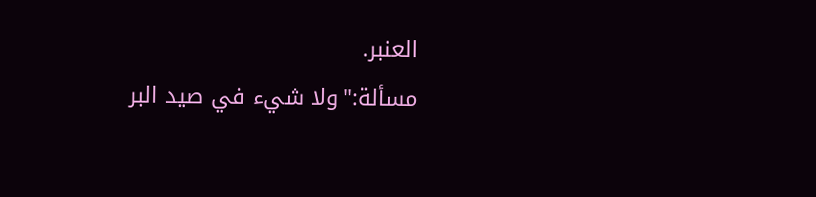العنبر.
مسألة:"ولا شيء في صيد البر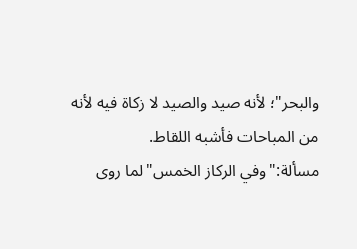والبحر"؛ لأنه صيد والصيد لا زكاة فيه لأنه من المباحات فأشبه اللقاط.
مسألة:"وفي الركاز الخمس"لما روى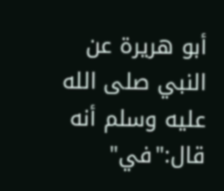أبو هريرة عن النبي صلى الله عليه وسلم أنه قال:"في"